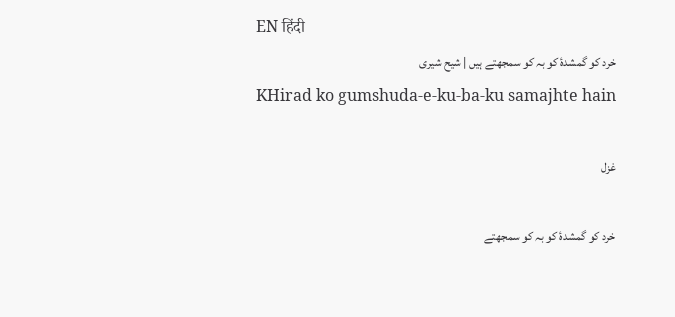EN हिंदी
خرد کو گمشدۂ کو بہ کو سمجھتے ہیں | شیح شیری
KHirad ko gumshuda-e-ku-ba-ku samajhte hain

غزل

خرد کو گمشدۂ کو بہ کو سمجھتے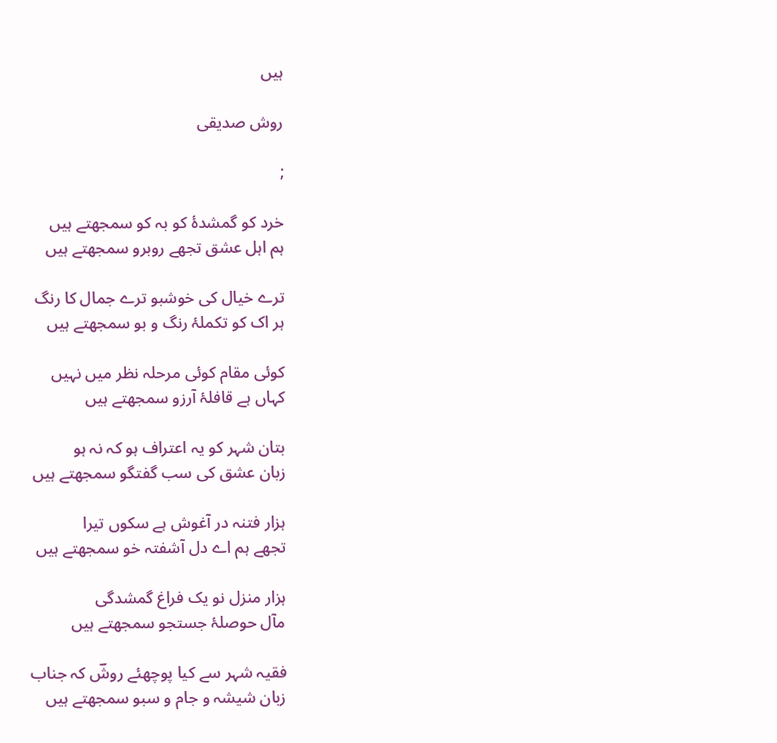ہیں

روش صدیقی

;

خرد کو گمشدۂ کو بہ کو سمجھتے ہیں
ہم اہل عشق تجھے روبرو سمجھتے ہیں

ترے خیال کی خوشبو ترے جمال کا رنگ
ہر اک کو تکملۂ رنگ و بو سمجھتے ہیں

کوئی مقام کوئی مرحلہ نظر میں نہیں
کہاں ہے قافلۂ آرزو سمجھتے ہیں

بتان شہر کو یہ اعتراف ہو کہ نہ ہو
زبان عشق کی سب گفتگو سمجھتے ہیں

ہزار فتنہ در آغوش ہے سکوں تیرا
تجھے ہم اے دل آشفتہ خو سمجھتے ہیں

ہزار منزل نو یک فراغ گمشدگی
مآل حوصلۂ جستجو سمجھتے ہیں

فقیہ شہر سے کیا پوچھئے روشؔ کہ جناب
زبان شیشہ و جام و سبو سمجھتے ہیں